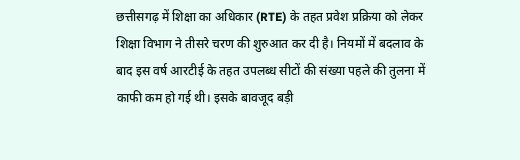छत्तीसगढ़ में शिक्षा का अधिकार (RTE) के तहत प्रवेश प्रक्रिया को लेकर शिक्षा विभाग ने तीसरे चरण की शुरुआत कर दी है। नियमों में बदलाव के बाद इस वर्ष आरटीई के तहत उपलब्ध सीटों की संख्या पहले की तुलना में काफी कम हो गई थी। इसके बावजूद बड़ी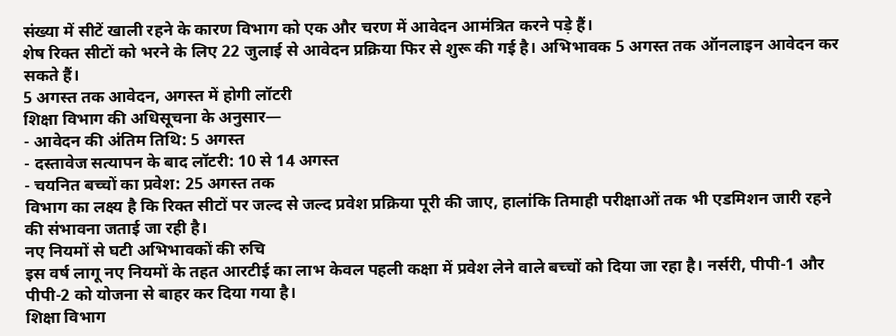संख्या में सीटें खाली रहने के कारण विभाग को एक और चरण में आवेदन आमंत्रित करने पड़े हैं।
शेष रिक्त सीटों को भरने के लिए 22 जुलाई से आवेदन प्रक्रिया फिर से शुरू की गई है। अभिभावक 5 अगस्त तक ऑनलाइन आवेदन कर सकते हैं।
5 अगस्त तक आवेदन, अगस्त में होगी लॉटरी
शिक्षा विभाग की अधिसूचना के अनुसार—
- आवेदन की अंतिम तिथि: 5 अगस्त
- दस्तावेज सत्यापन के बाद लॉटरी: 10 से 14 अगस्त
- चयनित बच्चों का प्रवेश: 25 अगस्त तक
विभाग का लक्ष्य है कि रिक्त सीटों पर जल्द से जल्द प्रवेश प्रक्रिया पूरी की जाए, हालांकि तिमाही परीक्षाओं तक भी एडमिशन जारी रहने की संभावना जताई जा रही है।
नए नियमों से घटी अभिभावकों की रुचि
इस वर्ष लागू नए नियमों के तहत आरटीई का लाभ केवल पहली कक्षा में प्रवेश लेने वाले बच्चों को दिया जा रहा है। नर्सरी, पीपी-1 और पीपी-2 को योजना से बाहर कर दिया गया है।
शिक्षा विभाग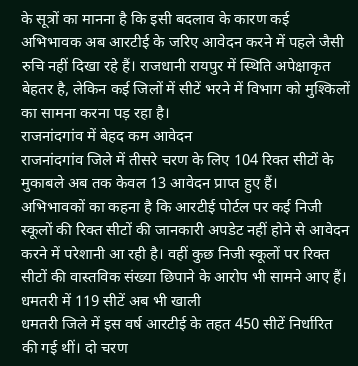के सूत्रों का मानना है कि इसी बदलाव के कारण कई अभिभावक अब आरटीई के जरिए आवेदन करने में पहले जैसी रुचि नहीं दिखा रहे हैं। राजधानी रायपुर में स्थिति अपेक्षाकृत बेहतर है, लेकिन कई जिलों में सीटें भरने में विभाग को मुश्किलों का सामना करना पड़ रहा है।
राजनांदगांव में बेहद कम आवेदन
राजनांदगांव जिले में तीसरे चरण के लिए 104 रिक्त सीटों के मुकाबले अब तक केवल 13 आवेदन प्राप्त हुए हैं।
अभिभावकों का कहना है कि आरटीई पोर्टल पर कई निजी स्कूलों की रिक्त सीटों की जानकारी अपडेट नहीं होने से आवेदन करने में परेशानी आ रही है। वहीं कुछ निजी स्कूलों पर रिक्त सीटों की वास्तविक संख्या छिपाने के आरोप भी सामने आए हैं।
धमतरी में 119 सीटें अब भी खाली
धमतरी जिले में इस वर्ष आरटीई के तहत 450 सीटें निर्धारित की गई थीं। दो चरण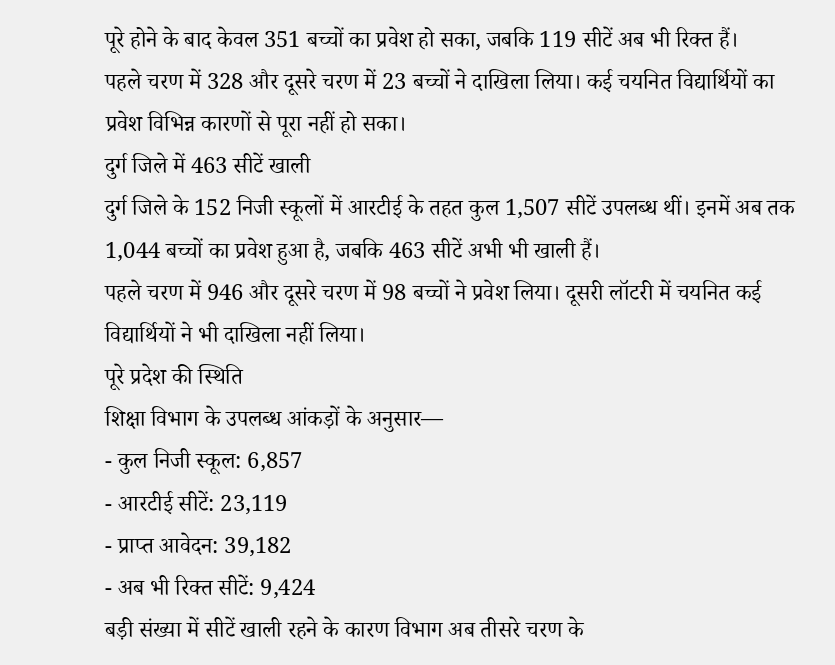पूरे होने के बाद केवल 351 बच्चों का प्रवेश हो सका, जबकि 119 सीटें अब भी रिक्त हैं।
पहले चरण में 328 और दूसरे चरण में 23 बच्चों ने दाखिला लिया। कई चयनित विद्यार्थियों का प्रवेश विभिन्न कारणों से पूरा नहीं हो सका।
दुर्ग जिले में 463 सीटें खाली
दुर्ग जिले के 152 निजी स्कूलों में आरटीई के तहत कुल 1,507 सीटें उपलब्ध थीं। इनमें अब तक 1,044 बच्चों का प्रवेश हुआ है, जबकि 463 सीटें अभी भी खाली हैं।
पहले चरण में 946 और दूसरे चरण में 98 बच्चों ने प्रवेश लिया। दूसरी लॉटरी में चयनित कई विद्यार्थियों ने भी दाखिला नहीं लिया।
पूरे प्रदेश की स्थिति
शिक्षा विभाग के उपलब्ध आंकड़ों के अनुसार—
- कुल निजी स्कूल: 6,857
- आरटीई सीटें: 23,119
- प्राप्त आवेदन: 39,182
- अब भी रिक्त सीटें: 9,424
बड़ी संख्या में सीटें खाली रहने के कारण विभाग अब तीसरे चरण के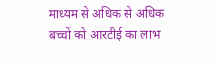माध्यम से अधिक से अधिक बच्चों को आरटीई का लाभ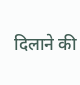दिलाने की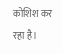कोशिश कर रहा है।